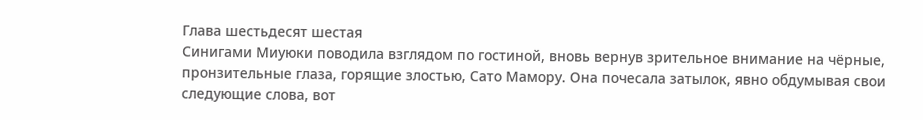Глава шестьдесят шестая
Синигами Миуюки поводила взглядом по гостиной, вновь вернув зрительное внимание на чёрные, пронзительные глаза, горящие злостью, Сато Мамору. Она почесала затылок, явно обдумывая свои следующие слова, вот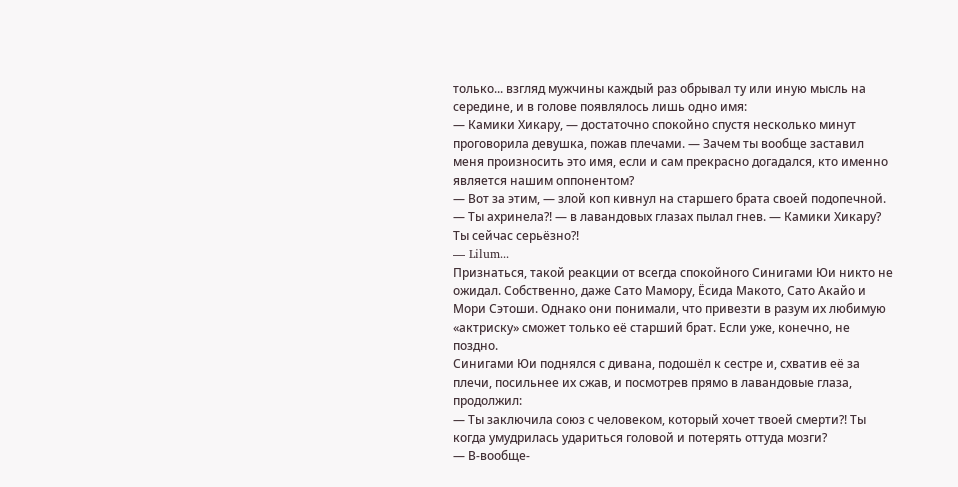только... взгляд мужчины каждый раз обрывал ту или иную мысль на середине, и в голове появлялось лишь одно имя:
— Камики Хикару, — достаточно спокойно спустя несколько минут проговорила девушка, пожав плечами. — Зачем ты вообще заставил меня произносить это имя, если и сам прекрасно догадался, кто именно является нашим оппонентом?
— Вот за этим, — злой коп кивнул на старшего брата своей подопечной.
— Ты ахринела?! — в лавандовых глазах пылал гнев. — Камики Хикару? Ты сейчас серьёзно?!
— Lilum...
Признаться, такой реакции от всегда спокойного Синигами Юи никто не ожидал. Собственно, даже Сато Мамору, Ёсида Макото, Сато Акайо и Мори Сэтоши. Однако они понимали, что привезти в разум их любимую «актриску» сможет только её старший брат. Если уже, конечно, не поздно.
Синигами Юи поднялся с дивана, подошёл к сестре и, схватив её за плечи, посильнее их сжав, и посмотрев прямо в лавандовые глаза, продолжил:
— Ты заключила союз с человеком, который хочет твоей смерти?! Ты когда умудрилась удариться головой и потерять оттуда мозги?
— В-вообще-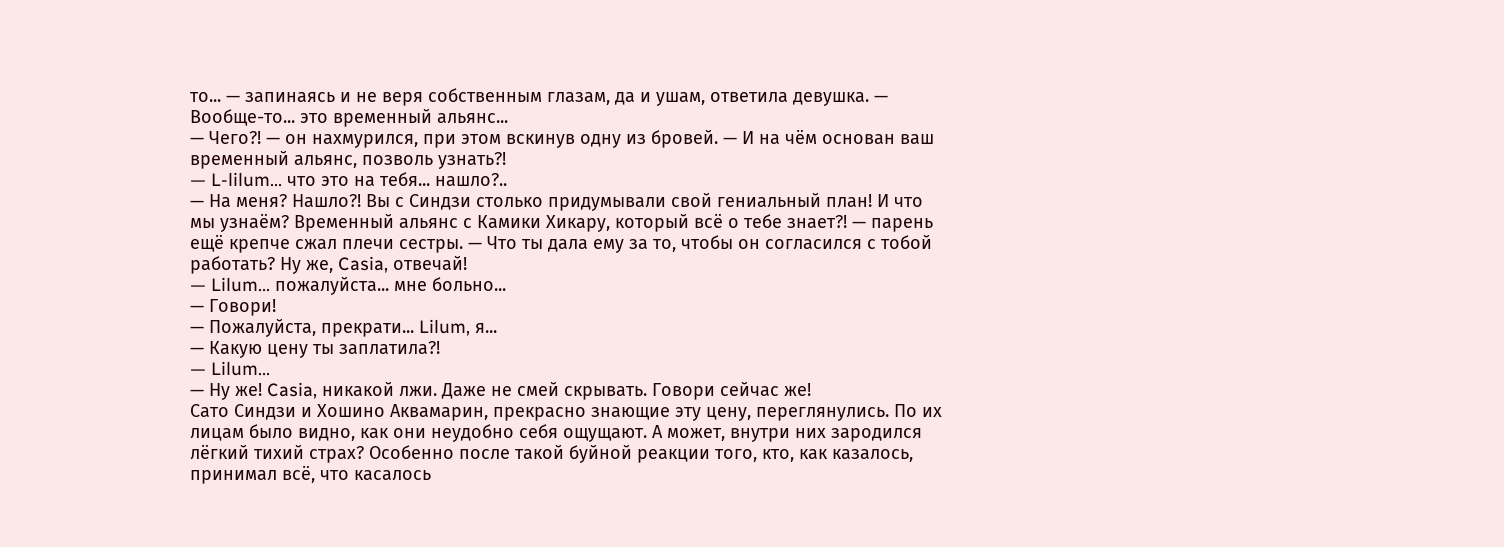то... — запинаясь и не веря собственным глазам, да и ушам, ответила девушка. — Вообще-то... это временный альянс...
— Чего?! — он нахмурился, при этом вскинув одну из бровей. — И на чём основан ваш временный альянс, позволь узнать?!
— L-lilum... что это на тебя... нашло?..
— На меня? Нашло?! Вы с Синдзи столько придумывали свой гениальный план! И что мы узнаём? Временный альянс с Камики Хикару, который всё о тебе знает?! — парень ещё крепче сжал плечи сестры. — Что ты дала ему за то, чтобы он согласился с тобой работать? Ну же, Casia, отвечай!
— Lilum... пожалуйста... мне больно...
— Говори!
— Пожалуйста, прекрати... Lilum, я...
— Какую цену ты заплатила?!
— Lilum...
— Ну же! Casia, никакой лжи. Даже не смей скрывать. Говори сейчас же!
Сато Синдзи и Хошино Аквамарин, прекрасно знающие эту цену, переглянулись. По их лицам было видно, как они неудобно себя ощущают. А может, внутри них зародился лёгкий тихий страх? Особенно после такой буйной реакции того, кто, как казалось, принимал всё, что касалось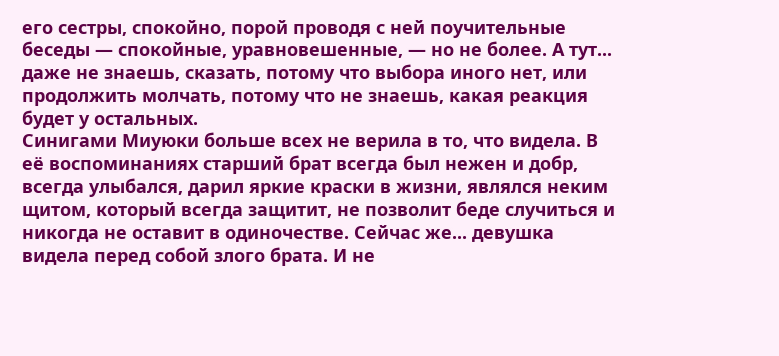его сестры, спокойно, порой проводя с ней поучительные беседы — спокойные, уравновешенные, — но не более. А тут... даже не знаешь, сказать, потому что выбора иного нет, или продолжить молчать, потому что не знаешь, какая реакция будет у остальных.
Синигами Миуюки больше всех не верила в то, что видела. В её воспоминаниях старший брат всегда был нежен и добр, всегда улыбался, дарил яркие краски в жизни, являлся неким щитом, который всегда защитит, не позволит беде случиться и никогда не оставит в одиночестве. Сейчас же... девушка видела перед собой злого брата. И не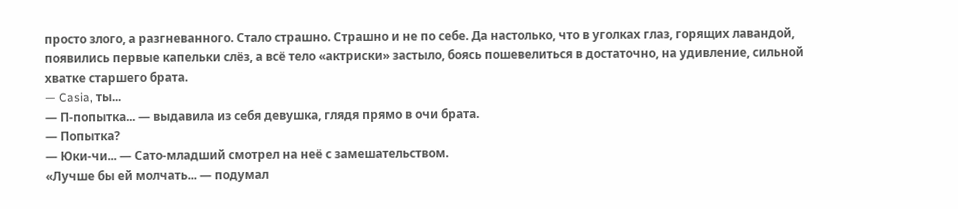просто злого, а разгневанного. Стало страшно. Страшно и не по себе. Да настолько, что в уголках глаз, горящих лавандой, появились первые капельки слёз, а всё тело «актриски» застыло, боясь пошевелиться в достаточно, на удивление, сильной хватке старшего брата.
— Casia, ты...
— П-попытка... — выдавила из себя девушка, глядя прямо в очи брата.
— Попытка?
— Юки-чи... — Сато-младший смотрел на неё с замешательством.
«Лучше бы ей молчать... — подумал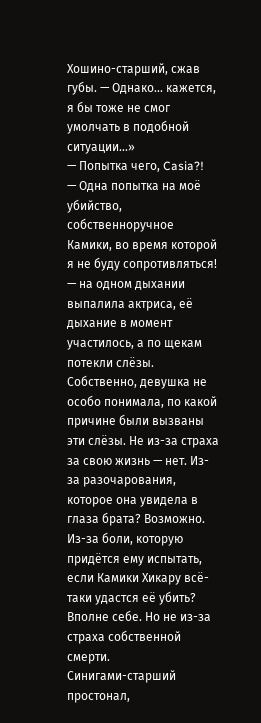Хошино-старший, сжав губы. — Однако... кажется, я бы тоже не смог умолчать в подобной ситуации...»
— Попытка чего, Casia?!
— Одна попытка на моё убийство, собственноручное Камики, во время которой я не буду сопротивляться! — на одном дыхании выпалила актриса, её дыхание в момент участилось, а по щекам потекли слёзы.
Собственно, девушка не особо понимала, по какой причине были вызваны эти слёзы. Не из-за страха за свою жизнь — нет. Из-за разочарования, которое она увидела в глаза брата? Возможно. Из-за боли, которую придётся ему испытать, если Камики Хикару всё-таки удастся её убить? Вполне себе. Но не из-за страха собственной смерти.
Синигами-старший простонал,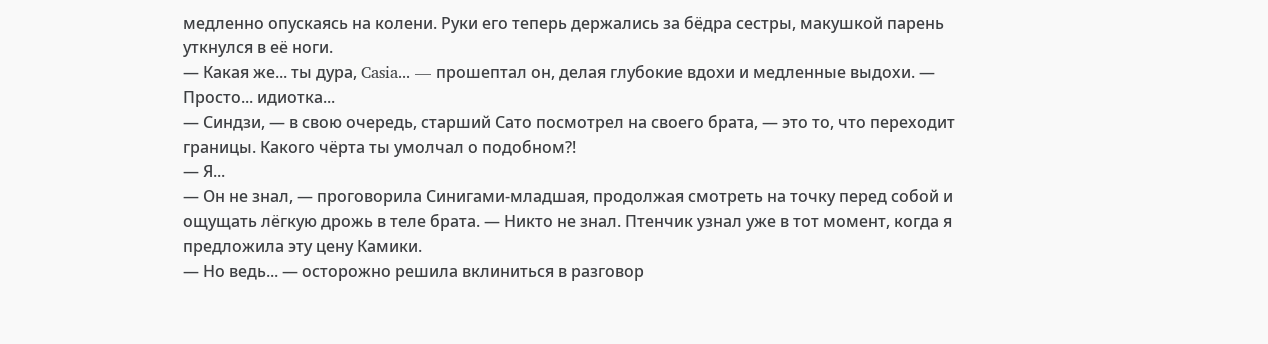медленно опускаясь на колени. Руки его теперь держались за бёдра сестры, макушкой парень уткнулся в её ноги.
— Какая же... ты дура, Casia... — прошептал он, делая глубокие вдохи и медленные выдохи. — Просто... идиотка...
— Синдзи, — в свою очередь, старший Сато посмотрел на своего брата, — это то, что переходит границы. Какого чёрта ты умолчал о подобном?!
— Я...
— Он не знал, — проговорила Синигами-младшая, продолжая смотреть на точку перед собой и ощущать лёгкую дрожь в теле брата. — Никто не знал. Птенчик узнал уже в тот момент, когда я предложила эту цену Камики.
— Но ведь... — осторожно решила вклиниться в разговор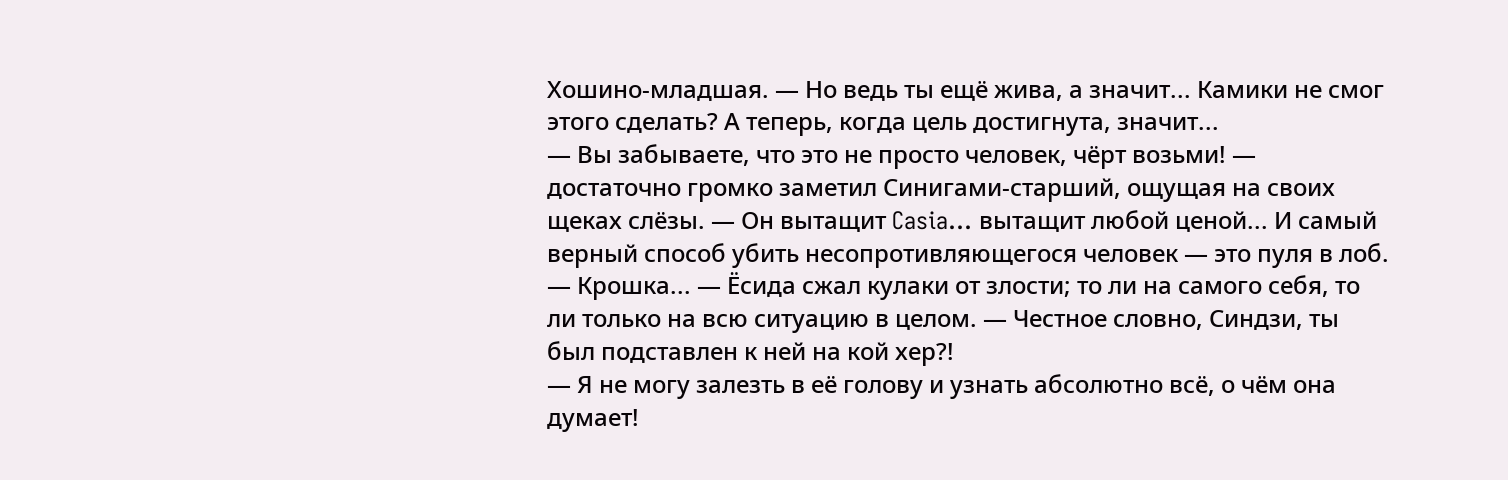Хошино-младшая. — Но ведь ты ещё жива, а значит... Камики не смог этого сделать? А теперь, когда цель достигнута, значит...
— Вы забываете, что это не просто человек, чёрт возьми! — достаточно громко заметил Синигами-старший, ощущая на своих щеках слёзы. — Он вытащит Casia... вытащит любой ценой... И самый верный способ убить несопротивляющегося человек — это пуля в лоб.
— Крошка... — Ёсида сжал кулаки от злости; то ли на самого себя, то ли только на всю ситуацию в целом. — Честное словно, Синдзи, ты был подставлен к ней на кой хер?!
— Я не могу залезть в её голову и узнать абсолютно всё, о чём она думает!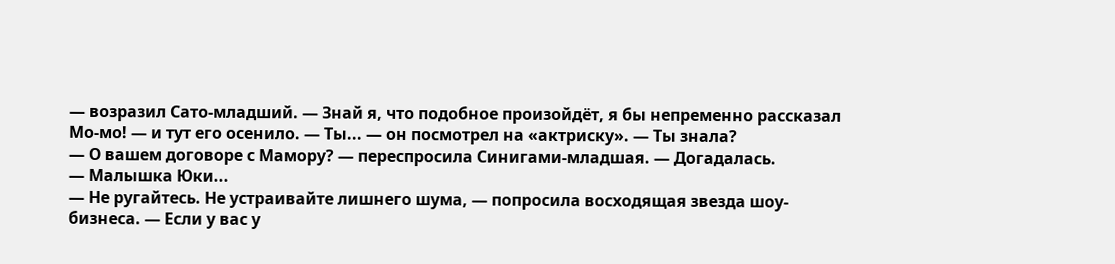— возразил Сато-младший. — Знай я, что подобное произойдёт, я бы непременно рассказал Мо-мо! — и тут его осенило. — Ты... — он посмотрел на «актриску». — Ты знала?
— О вашем договоре с Мамору? — переспросила Синигами-младшая. — Догадалась.
— Малышка Юки...
— Не ругайтесь. Не устраивайте лишнего шума, — попросила восходящая звезда шоу-бизнеса. — Если у вас у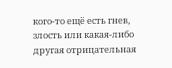кого-то ещё есть гнев, злость или какая-либо другая отрицательная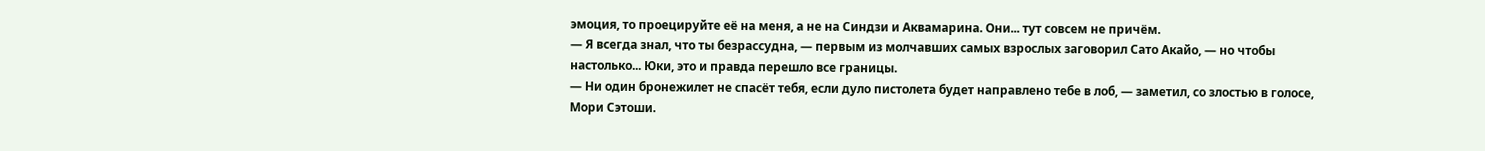эмоция, то проецируйте её на меня, а не на Синдзи и Аквамарина. Они... тут совсем не причём.
— Я всегда знал, что ты безрассудна, — первым из молчавших самых взрослых заговорил Сато Акайо, — но чтобы настолько... Юки, это и правда перешло все границы.
— Ни один бронежилет не спасёт тебя, если дуло пистолета будет направлено тебе в лоб, — заметил, со злостью в голосе, Мори Сэтоши.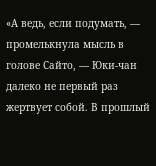«А ведь, если подумать, — промелькнула мысль в голове Сайто, — Юки-чан далеко не первый раз жертвует собой. В прошлый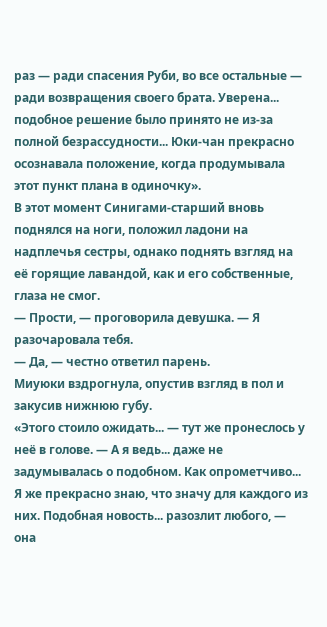раз — ради спасения Руби, во все остальные — ради возвращения своего брата. Уверена... подобное решение было принято не из-за полной безрассудности... Юки-чан прекрасно осознавала положение, когда продумывала этот пункт плана в одиночку».
В этот момент Синигами-старший вновь поднялся на ноги, положил ладони на надплечья сестры, однако поднять взгляд на её горящие лавандой, как и его собственные, глаза не смог.
— Прости, — проговорила девушка. — Я разочаровала тебя.
— Да, — честно ответил парень.
Миуюки вздрогнула, опустив взгляд в пол и закусив нижнюю губу.
«Этого стоило ожидать... — тут же пронеслось у неё в голове. — А я ведь... даже не задумывалась о подобном. Как опрометчиво... Я же прекрасно знаю, что значу для каждого из них. Подобная новость... разозлит любого, — она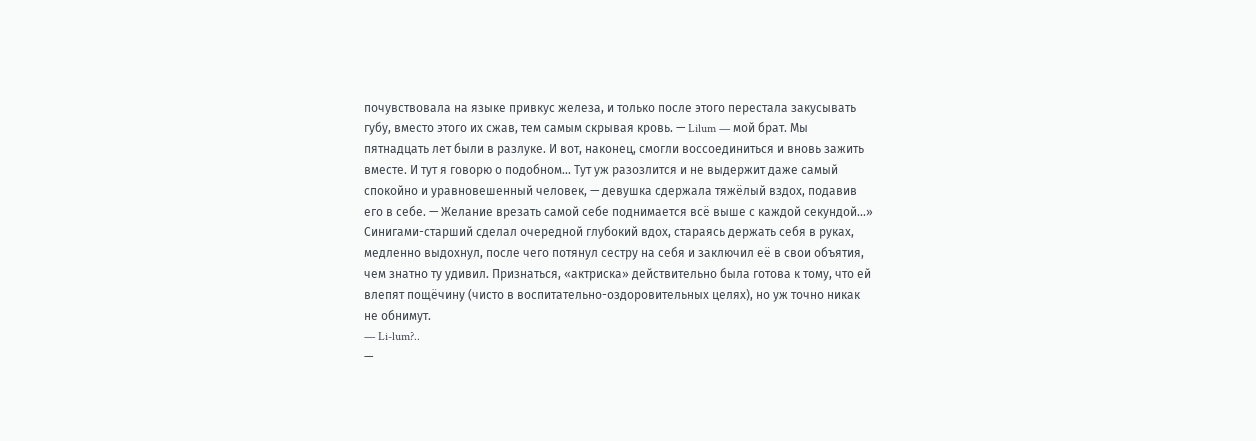почувствовала на языке привкус железа, и только после этого перестала закусывать губу, вместо этого их сжав, тем самым скрывая кровь. — Lilum — мой брат. Мы пятнадцать лет были в разлуке. И вот, наконец, смогли воссоединиться и вновь зажить вместе. И тут я говорю о подобном... Тут уж разозлится и не выдержит даже самый спокойно и уравновешенный человек, — девушка сдержала тяжёлый вздох, подавив его в себе. — Желание врезать самой себе поднимается всё выше с каждой секундой...»
Синигами-старший сделал очередной глубокий вдох, стараясь держать себя в руках, медленно выдохнул, после чего потянул сестру на себя и заключил её в свои объятия, чем знатно ту удивил. Признаться, «актриска» действительно была готова к тому, что ей влепят пощёчину (чисто в воспитательно-оздоровительных целях), но уж точно никак не обнимут.
— Li-lum?..
—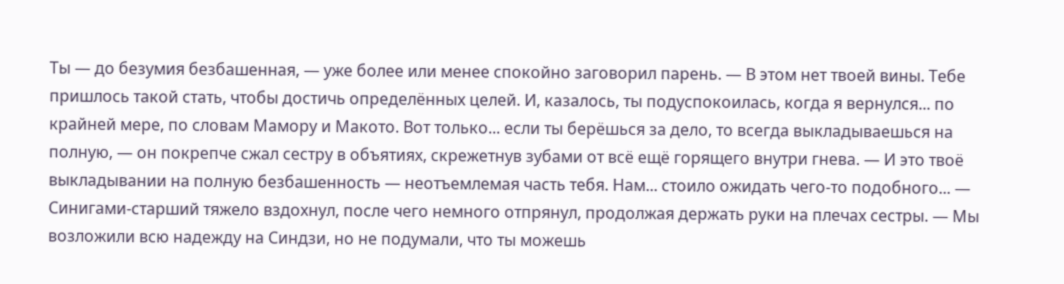Ты — до безумия безбашенная, — уже более или менее спокойно заговорил парень. — В этом нет твоей вины. Тебе пришлось такой стать, чтобы достичь определённых целей. И, казалось, ты подуспокоилась, когда я вернулся... по крайней мере, по словам Мамору и Макото. Вот только... если ты берёшься за дело, то всегда выкладываешься на полную, — он покрепче сжал сестру в объятиях, скрежетнув зубами от всё ещё горящего внутри гнева. — И это твоё выкладывании на полную безбашенность — неотъемлемая часть тебя. Нам... стоило ожидать чего-то подобного... — Синигами-старший тяжело вздохнул, после чего немного отпрянул, продолжая держать руки на плечах сестры. — Мы возложили всю надежду на Синдзи, но не подумали, что ты можешь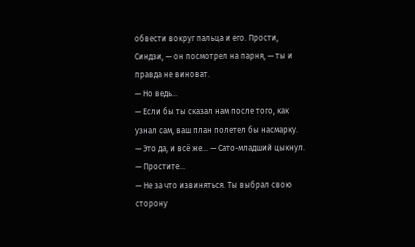обвести вокруг пальца и его. Прости, Синдзи, — он посмотрел на парня, — ты и правда не виноват.
— Но ведь...
— Если бы ты сказал нам после того, как узнал сам, ваш план полетел бы насмарку.
— Это да, и всё же... — Сато-младший цыкнул. — Простите...
— Не за что извиняться. Ты выбрал свою сторону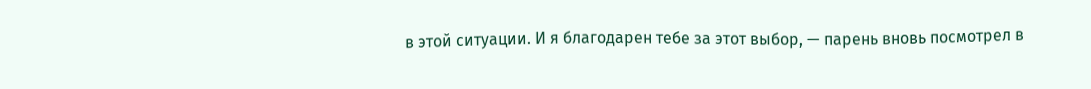в этой ситуации. И я благодарен тебе за этот выбор, — парень вновь посмотрел в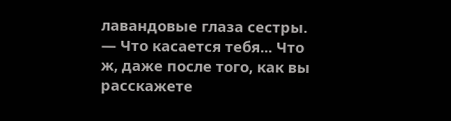лавандовые глаза сестры. — Что касается тебя... Что ж, даже после того, как вы расскажете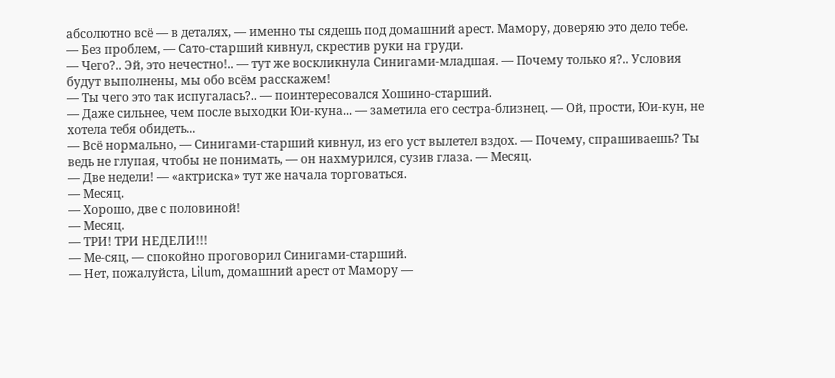абсолютно всё — в деталях, — именно ты сядешь под домашний арест. Мамору, доверяю это дело тебе.
— Без проблем, — Сато-старший кивнул, скрестив руки на груди.
— Чего?.. Эй, это нечестно!.. — тут же воскликнула Синигами-младшая. — Почему только я?.. Условия будут выполнены, мы обо всём расскажем!
— Ты чего это так испугалась?.. — поинтересовался Хошино-старший.
— Даже сильнее, чем после выходки Юи-куна... — заметила его сестра-близнец. — Ой, прости, Юи-кун, не хотела тебя обидеть...
— Всё нормально, — Синигами-старший кивнул, из его уст вылетел вздох. — Почему, спрашиваешь? Ты ведь не глупая, чтобы не понимать, — он нахмурился, сузив глаза. — Месяц.
— Две недели! — «актриска» тут же начала торговаться.
— Месяц.
— Хорошо, две с половиной!
— Месяц.
— ТРИ! ТРИ НЕДЕЛИ!!!
— Ме-сяц, — спокойно проговорил Синигами-старший.
— Нет, пожалуйста, Lilum, домашний арест от Мамору —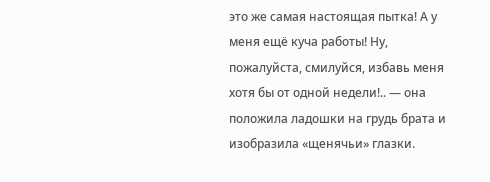это же самая настоящая пытка! А у меня ещё куча работы! Ну, пожалуйста, смилуйся, избавь меня хотя бы от одной недели!.. — она положила ладошки на грудь брата и изобразила «щенячьи» глазки.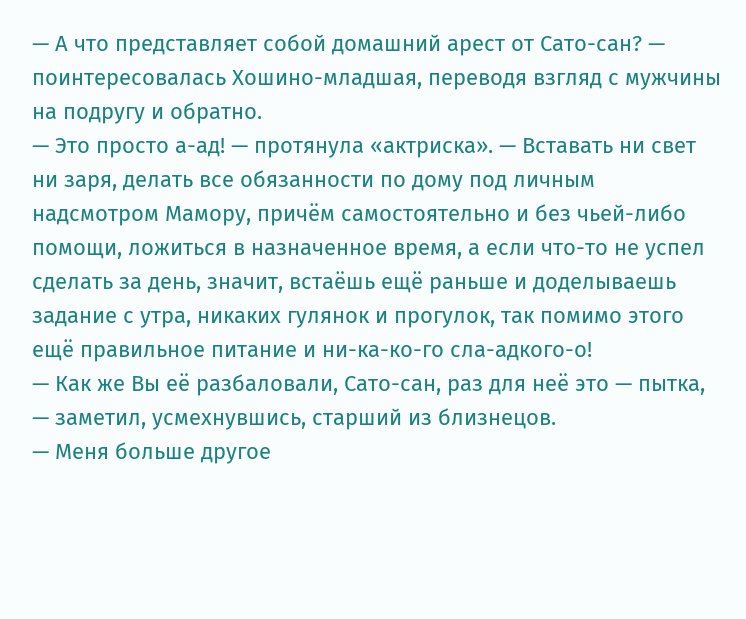— А что представляет собой домашний арест от Сато-сан? — поинтересовалась Хошино-младшая, переводя взгляд с мужчины на подругу и обратно.
— Это просто а-ад! — протянула «актриска». — Вставать ни свет ни заря, делать все обязанности по дому под личным надсмотром Мамору, причём самостоятельно и без чьей-либо помощи, ложиться в назначенное время, а если что-то не успел сделать за день, значит, встаёшь ещё раньше и доделываешь задание с утра, никаких гулянок и прогулок, так помимо этого ещё правильное питание и ни-ка-ко-го сла-адкого-о!
— Как же Вы её разбаловали, Сато-сан, раз для неё это — пытка, — заметил, усмехнувшись, старший из близнецов.
— Меня больше другое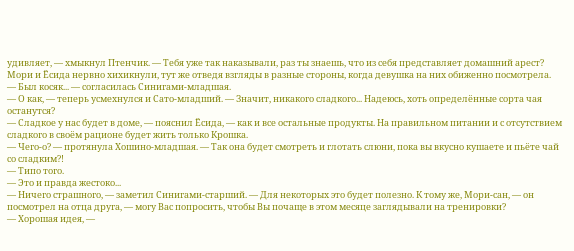удивляет, — хмыкнул Птенчик. — Тебя уже так наказывали, раз ты знаешь, что из себя представляет домашний арест?
Мори и Ёсида нервно хихикнули, тут же отведя взгляды в разные стороны, когда девушка на них обиженно посмотрела.
— Был косяк... — согласилась Синигами-младшая.
— О как, — теперь усмехнулся и Сато-младший. — Значит, никакого сладкого... Надеюсь, хоть определённые сорта чая останутся?
— Сладкое у нас будет в доме, — пояснил Ёсида, — как и все остальные продукты. На правильном питании и с отсутствием сладкого в своём рационе будет жить только Крошка.
— Чего-о? — протянула Хошино-младшая. — Так она будет смотреть и глотать слюни, пока вы вкусно кушаете и пьёте чай со сладким?!
— Типо того.
— Это и правда жестоко...
— Ничего страшного, — заметил Синигами-старший. — Для некоторых это будет полезно. К тому же, Мори-сан, — он посмотрел на отца друга, — могу Вас попросить, чтобы Вы почаще в этом месяце заглядывали на тренировки?
— Хорошая идея, —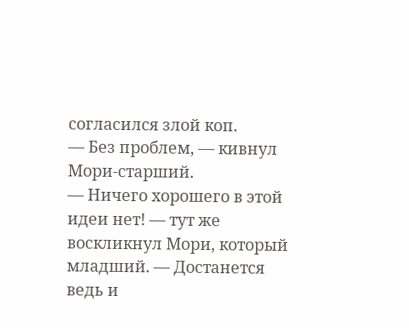согласился злой коп.
— Без проблем, — кивнул Мори-старший.
— Ничего хорошего в этой идеи нет! — тут же воскликнул Мори, который младший. — Достанется ведь и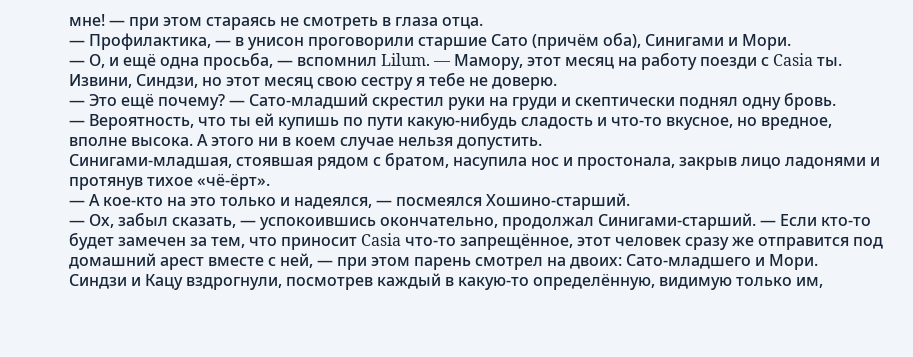мне! — при этом стараясь не смотреть в глаза отца.
— Профилактика, — в унисон проговорили старшие Сато (причём оба), Синигами и Мори.
— О, и ещё одна просьба, — вспомнил Lilum. — Мамору, этот месяц на работу поезди с Casia ты. Извини, Синдзи, но этот месяц свою сестру я тебе не доверю.
— Это ещё почему? — Сато-младший скрестил руки на груди и скептически поднял одну бровь.
— Вероятность, что ты ей купишь по пути какую-нибудь сладость и что-то вкусное, но вредное, вполне высока. А этого ни в коем случае нельзя допустить.
Синигами-младшая, стоявшая рядом с братом, насупила нос и простонала, закрыв лицо ладонями и протянув тихое «чё-ёрт».
— А кое-кто на это только и надеялся, — посмеялся Хошино-старший.
— Ох, забыл сказать, — успокоившись окончательно, продолжал Синигами-старший. — Если кто-то будет замечен за тем, что приносит Casia что-то запрещённое, этот человек сразу же отправится под домашний арест вместе с ней, — при этом парень смотрел на двоих: Сато-младшего и Мори.
Синдзи и Кацу вздрогнули, посмотрев каждый в какую-то определённую, видимую только им,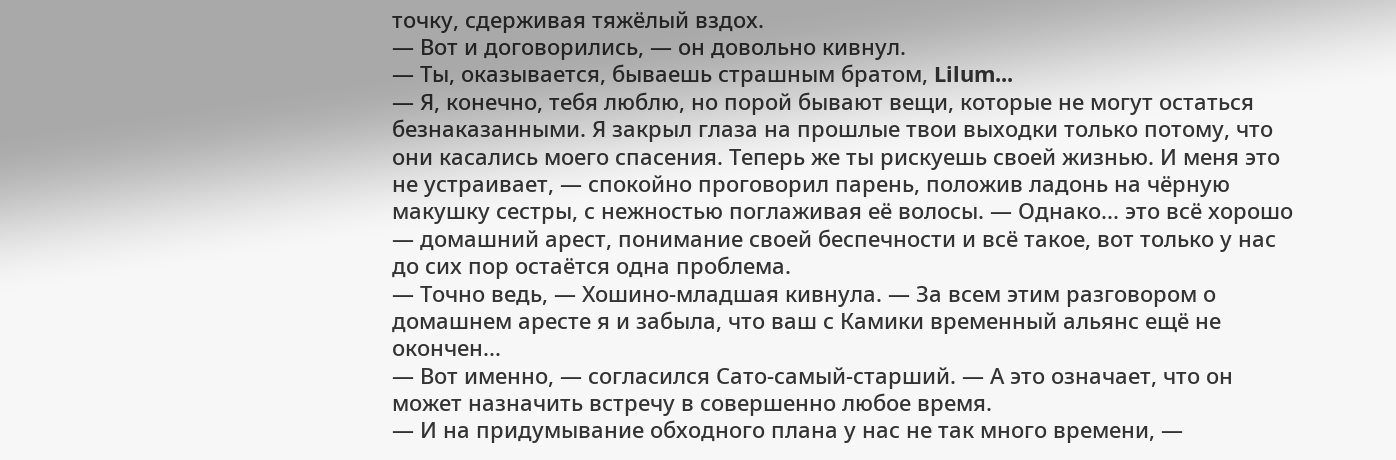точку, сдерживая тяжёлый вздох.
— Вот и договорились, — он довольно кивнул.
— Ты, оказывается, бываешь страшным братом, Lilum...
— Я, конечно, тебя люблю, но порой бывают вещи, которые не могут остаться безнаказанными. Я закрыл глаза на прошлые твои выходки только потому, что они касались моего спасения. Теперь же ты рискуешь своей жизнью. И меня это не устраивает, — спокойно проговорил парень, положив ладонь на чёрную макушку сестры, с нежностью поглаживая её волосы. — Однако... это всё хорошо — домашний арест, понимание своей беспечности и всё такое, вот только у нас до сих пор остаётся одна проблема.
— Точно ведь, — Хошино-младшая кивнула. — За всем этим разговором о домашнем аресте я и забыла, что ваш с Камики временный альянс ещё не окончен...
— Вот именно, — согласился Сато-самый-старший. — А это означает, что он может назначить встречу в совершенно любое время.
— И на придумывание обходного плана у нас не так много времени, —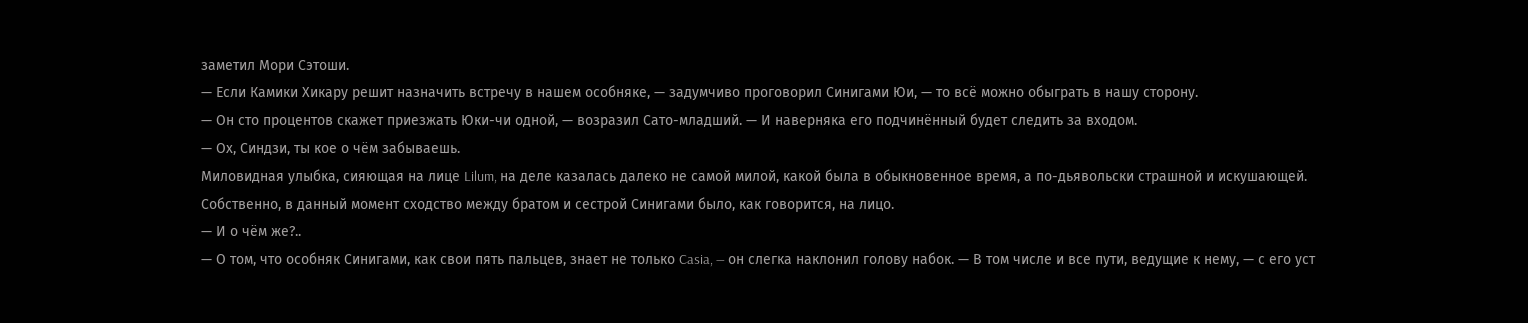заметил Мори Сэтоши.
— Если Камики Хикару решит назначить встречу в нашем особняке, — задумчиво проговорил Синигами Юи, — то всё можно обыграть в нашу сторону.
— Он сто процентов скажет приезжать Юки-чи одной, — возразил Сато-младший. — И наверняка его подчинённый будет следить за входом.
— Ох, Синдзи, ты кое о чём забываешь.
Миловидная улыбка, сияющая на лице Lilum, на деле казалась далеко не самой милой, какой была в обыкновенное время, а по-дьявольски страшной и искушающей. Собственно, в данный момент сходство между братом и сестрой Синигами было, как говорится, на лицо.
— И о чём же?..
— О том, что особняк Синигами, как свои пять пальцев, знает не только Casia, — он слегка наклонил голову набок. — В том числе и все пути, ведущие к нему, — с его уст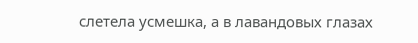слетела усмешка, а в лавандовых глазах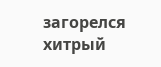загорелся хитрый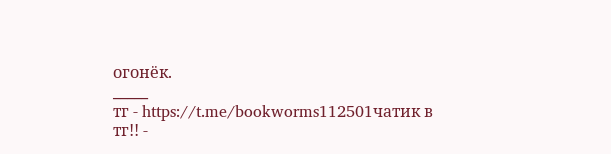огонёк.
_____
тг - https://t.me/bookworms112501чатик в тг!! -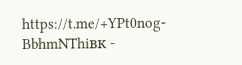https://t.me/+YPt0nog-BbhmNThiвк -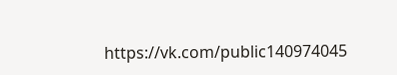https://vk.com/public140974045